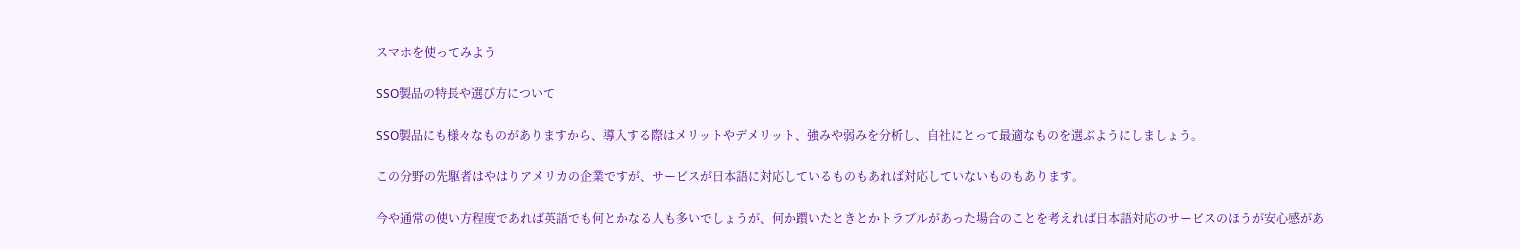スマホを使ってみよう

SSO製品の特長や選び方について

SSO製品にも様々なものがありますから、導入する際はメリットやデメリット、強みや弱みを分析し、自社にとって最適なものを選ぶようにしましょう。

この分野の先駆者はやはりアメリカの企業ですが、サービスが日本語に対応しているものもあれば対応していないものもあります。

今や通常の使い方程度であれば英語でも何とかなる人も多いでしょうが、何か躓いたときとかトラブルがあった場合のことを考えれば日本語対応のサービスのほうが安心感があ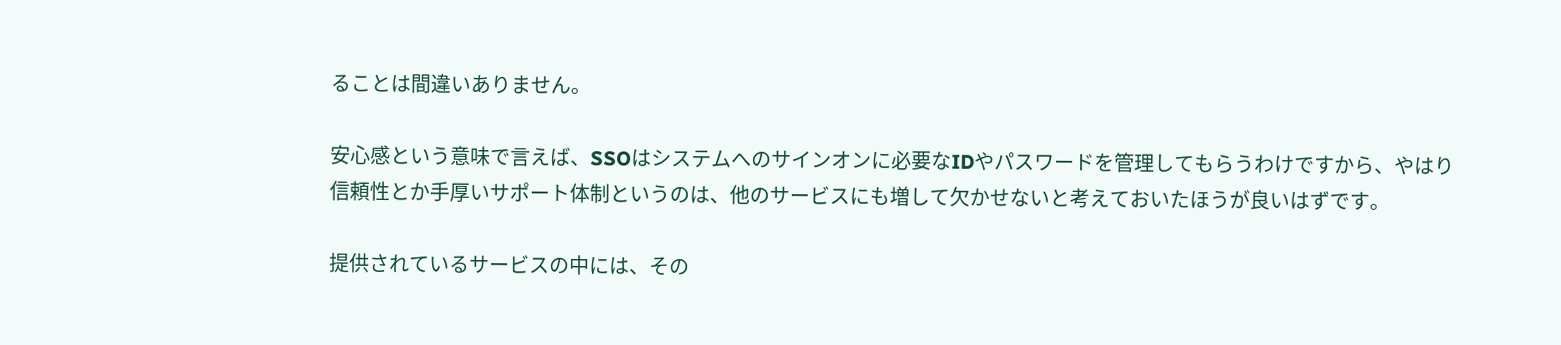ることは間違いありません。

安心感という意味で言えば、SSOはシステムへのサインオンに必要なIDやパスワードを管理してもらうわけですから、やはり信頼性とか手厚いサポート体制というのは、他のサービスにも増して欠かせないと考えておいたほうが良いはずです。

提供されているサービスの中には、その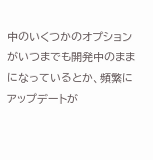中のいくつかのオプションがいつまでも開発中のままになっているとか、頻繁にアップデートが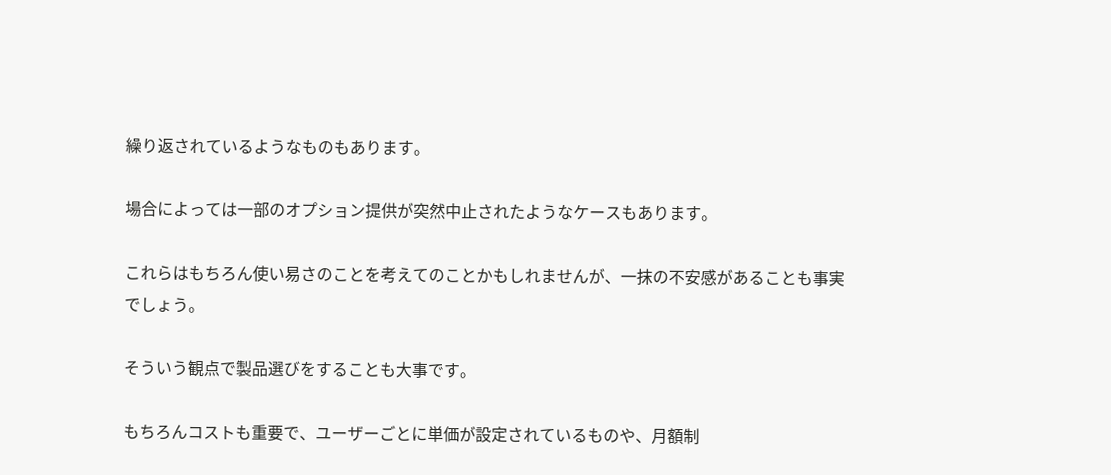繰り返されているようなものもあります。

場合によっては一部のオプション提供が突然中止されたようなケースもあります。

これらはもちろん使い易さのことを考えてのことかもしれませんが、一抹の不安感があることも事実でしょう。

そういう観点で製品選びをすることも大事です。

もちろんコストも重要で、ユーザーごとに単価が設定されているものや、月額制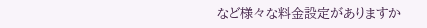など様々な料金設定がありますか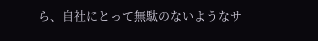ら、自社にとって無駄のないようなサ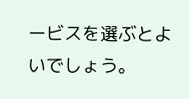ービスを選ぶとよいでしょう。